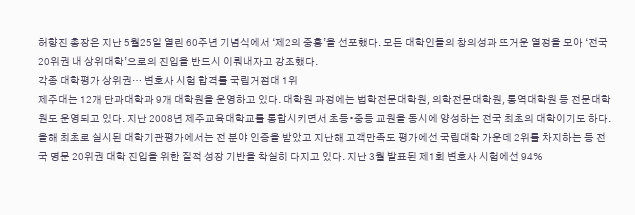허향진 총장은 지난 5월25일 열린 60주년 기념식에서 ‘제2의 중흥’을 선포했다. 모든 대학인들의 창의성과 뜨거운 열정을 모아 ‘전국 20위권 내 상위대학’으로의 진입을 반드시 이뤄내자고 강조했다.
각종 대학평가 상위권… 변호사 시험 합격률 국립거점대 1위
제주대는 12개 단과대학과 9개 대학원을 운영하고 있다. 대학원 과정에는 법학전문대학원, 의학전문대학원, 통역대학원 등 전문대학원도 운영되고 있다. 지난 2008년 제주교육대학교를 통합시키면서 초등•중등 교원을 동시에 양성하는 전국 최초의 대학이기도 하다.
올해 최초로 실시된 대학기관평가에서는 전 분야 인증을 받았고 지난해 고객만족도 평가에선 국립대학 가운데 2위를 차지하는 등 전국 명문 20위권 대학 진입을 위한 질적 성장 기반을 착실히 다지고 있다. 지난 3월 발표된 제1회 변호사 시험에선 94%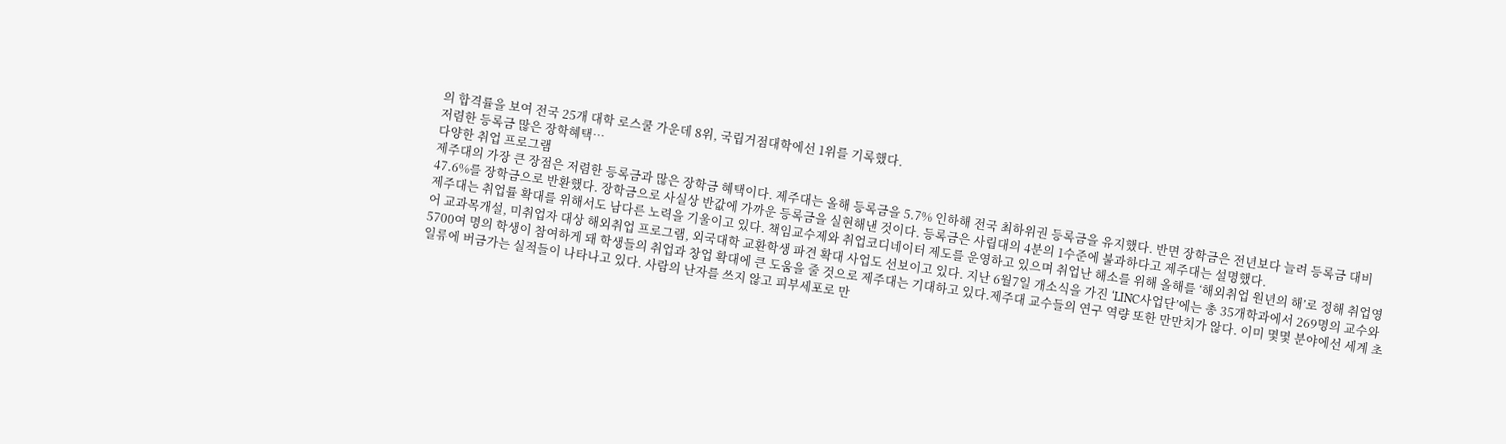의 합격률을 보여 전국 25개 대학 로스쿨 가운데 8위, 국립거점대학에선 1위를 기록했다.
저렴한 등록금 많은 장학혜택…
다양한 취업 프로그램
제주대의 가장 큰 장점은 저렴한 등록금과 많은 장학금 혜택이다. 제주대는 올해 등록금을 5.7% 인하해 전국 최하위권 등록금을 유지했다. 반면 장학금은 전년보다 늘려 등록금 대비 47.6%를 장학금으로 반환했다. 장학금으로 사실상 반값에 가까운 등록금을 실현해낸 것이다. 등록금은 사립대의 4분의 1수준에 불과하다고 제주대는 설명했다.
제주대는 취업률 확대를 위해서도 남다른 노력을 기울이고 있다. 책임교수제와 취업코디네이터 제도를 운영하고 있으며 취업난 해소를 위해 올해를 ‘해외취업 원년의 해’로 정해 취업영어 교과목개설, 미취업자 대상 해외취업 프로그램, 외국대학 교환학생 파견 확대 사업도 선보이고 있다. 지난 6월7일 개소식을 가진 ‘LINC사업단’에는 총 35개학과에서 269명의 교수와 5700여 명의 학생이 참여하게 돼 학생들의 취업과 창업 확대에 큰 도움을 줄 것으로 제주대는 기대하고 있다.제주대 교수들의 연구 역량 또한 만만치가 않다. 이미 몇몇 분야에선 세계 초일류에 버금가는 실적들이 나타나고 있다. 사람의 난자를 쓰지 않고 피부세포로 만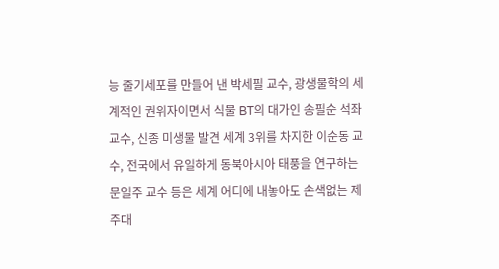능 줄기세포를 만들어 낸 박세필 교수, 광생물학의 세계적인 권위자이면서 식물 BT의 대가인 송필순 석좌교수, 신종 미생물 발견 세계 3위를 차지한 이순동 교수, 전국에서 유일하게 동북아시아 태풍을 연구하는 문일주 교수 등은 세계 어디에 내놓아도 손색없는 제주대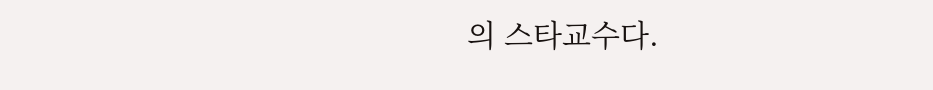의 스타교수다.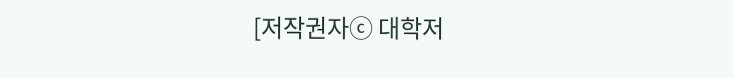[저작권자ⓒ 대학저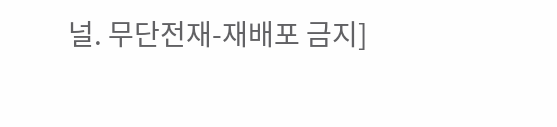널. 무단전재-재배포 금지]